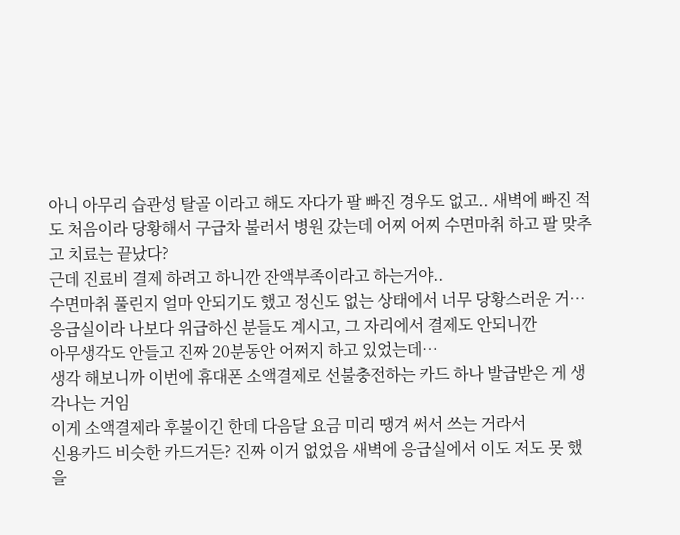아니 아무리 습관성 탈골 이라고 해도 자다가 팔 빠진 경우도 없고.. 새벽에 빠진 적도 처음이라 당황해서 구급차 불러서 병원 갔는데 어찌 어찌 수면마취 하고 팔 맞추고 치료는 끝났다?
근데 진료비 결제 하려고 하니깐 잔액부족이라고 하는거야..
수면마취 풀린지 얼마 안되기도 했고 정신도 없는 상태에서 너무 당황스러운 거…
응급실이라 나보다 위급하신 분들도 계시고, 그 자리에서 결제도 안되니깐
아무생각도 안들고 진짜 20분동안 어쩌지 하고 있었는데…
생각 해보니까 이번에 휴대폰 소액결제로 선불충전하는 카드 하나 발급받은 게 생각나는 거임
이게 소액결제라 후불이긴 한데 다음달 요금 미리 땡겨 써서 쓰는 거라서
신용카드 비슷한 카드거든? 진짜 이거 없었음 새벽에 응급실에서 이도 저도 못 했을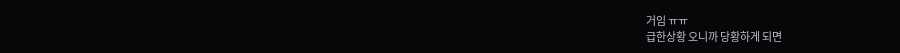거임 ㅠㅠ
급한상황 오니까 당황하게 되면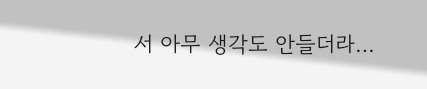서 아무 생각도 안들더라…